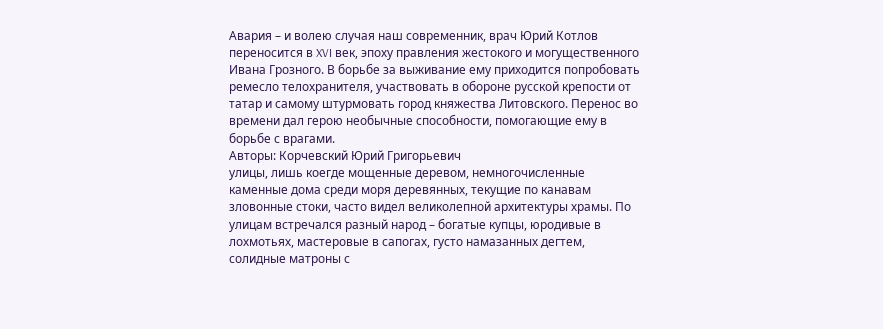Авария – и волею случая наш современник, врач Юрий Котлов переносится в XVI век, эпоху правления жестокого и могущественного Ивана Грозного. В борьбе за выживание ему приходится попробовать ремесло телохранителя, участвовать в обороне русской крепости от татар и самому штурмовать город княжества Литовского. Перенос во времени дал герою необычные способности, помогающие ему в борьбе с врагами.
Авторы: Корчевский Юрий Григорьевич
улицы, лишь коегде мощенные деревом, немногочисленные каменные дома среди моря деревянных, текущие по канавам зловонные стоки, часто видел великолепной архитектуры храмы. По улицам встречался разный народ – богатые купцы, юродивые в лохмотьях, мастеровые в сапогах, густо намазанных дегтем, солидные матроны с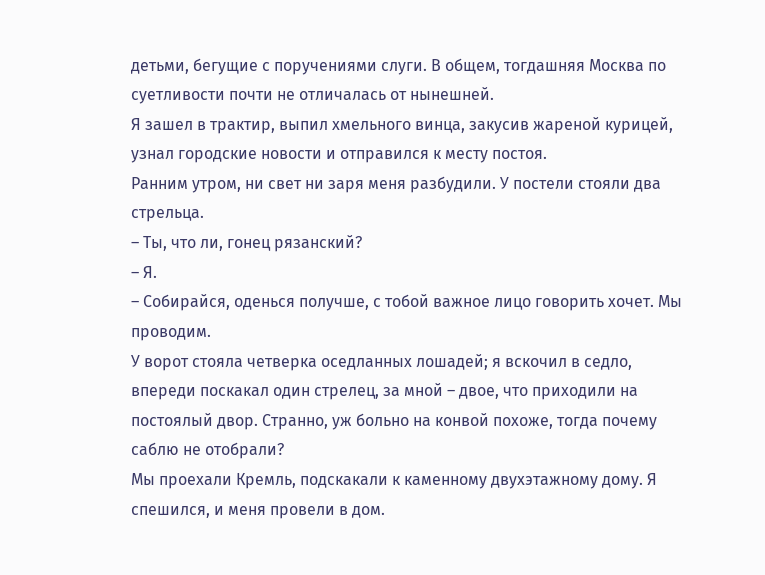детьми, бегущие с поручениями слуги. В общем, тогдашняя Москва по суетливости почти не отличалась от нынешней.
Я зашел в трактир, выпил хмельного винца, закусив жареной курицей, узнал городские новости и отправился к месту постоя.
Ранним утром, ни свет ни заря меня разбудили. У постели стояли два стрельца.
– Ты, что ли, гонец рязанский?
– Я.
– Собирайся, оденься получше, с тобой важное лицо говорить хочет. Мы проводим.
У ворот стояла четверка оседланных лошадей; я вскочил в седло, впереди поскакал один стрелец, за мной – двое, что приходили на постоялый двор. Странно, уж больно на конвой похоже, тогда почему саблю не отобрали?
Мы проехали Кремль, подскакали к каменному двухэтажному дому. Я спешился, и меня провели в дом.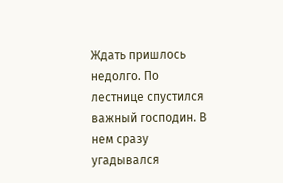Ждать пришлось недолго. По лестнице спустился важный господин. В нем сразу угадывался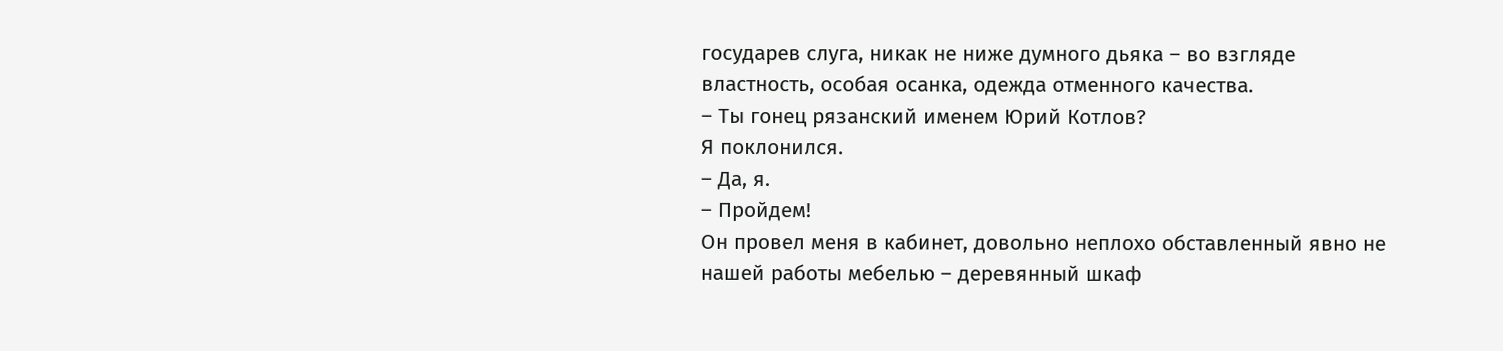государев слуга, никак не ниже думного дьяка – во взгляде властность, особая осанка, одежда отменного качества.
– Ты гонец рязанский именем Юрий Котлов?
Я поклонился.
– Да, я.
– Пройдем!
Он провел меня в кабинет, довольно неплохо обставленный явно не нашей работы мебелью – деревянный шкаф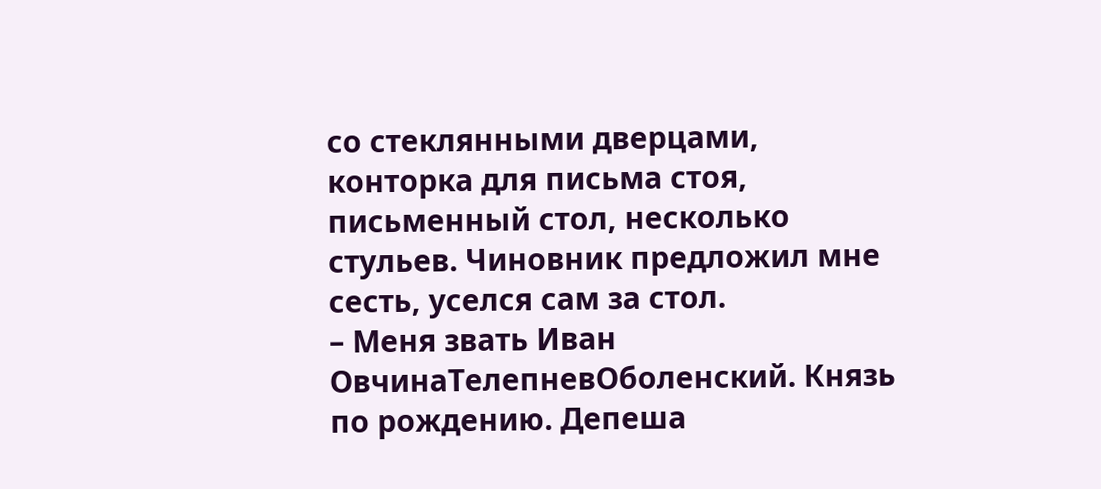со стеклянными дверцами, конторка для письма стоя, письменный стол, несколько стульев. Чиновник предложил мне сесть, уселся сам за стол.
– Меня звать Иван ОвчинаТелепневОболенский. Князь по рождению. Депеша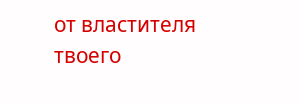от властителя твоего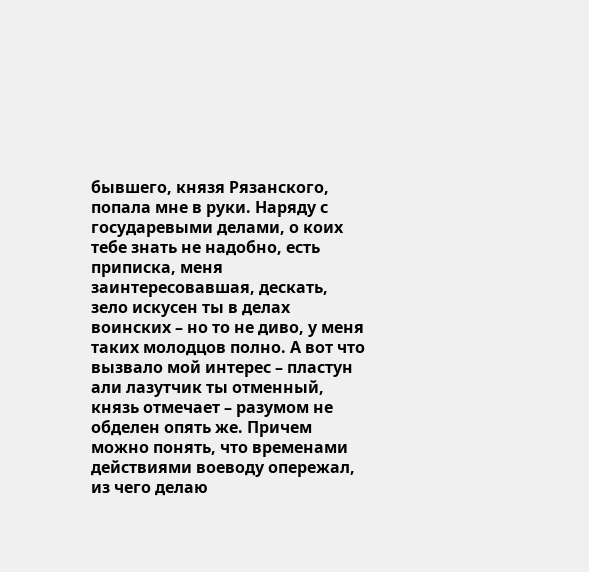бывшего, князя Рязанского, попала мне в руки. Наряду с государевыми делами, о коих тебе знать не надобно, есть приписка, меня заинтересовавшая, дескать, зело искусен ты в делах воинских – но то не диво, у меня таких молодцов полно. А вот что вызвало мой интерес – пластун али лазутчик ты отменный, князь отмечает – разумом не обделен опять же. Причем можно понять, что временами действиями воеводу опережал, из чего делаю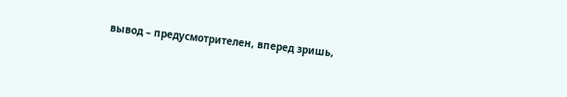вывод – предусмотрителен, вперед зришь,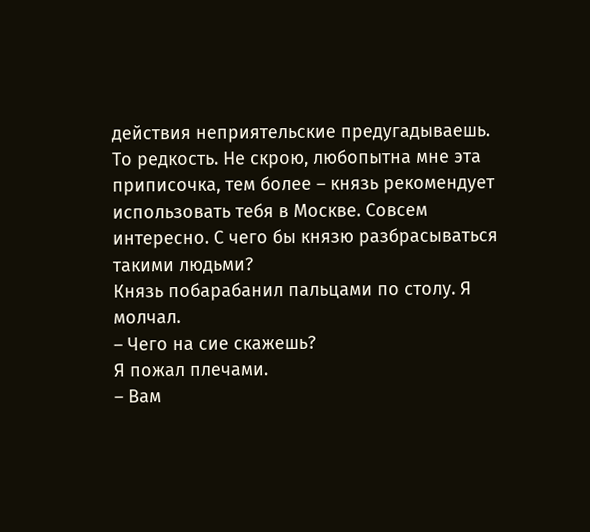действия неприятельские предугадываешь. То редкость. Не скрою, любопытна мне эта приписочка, тем более – князь рекомендует использовать тебя в Москве. Совсем интересно. С чего бы князю разбрасываться такими людьми?
Князь побарабанил пальцами по столу. Я молчал.
– Чего на сие скажешь?
Я пожал плечами.
– Вам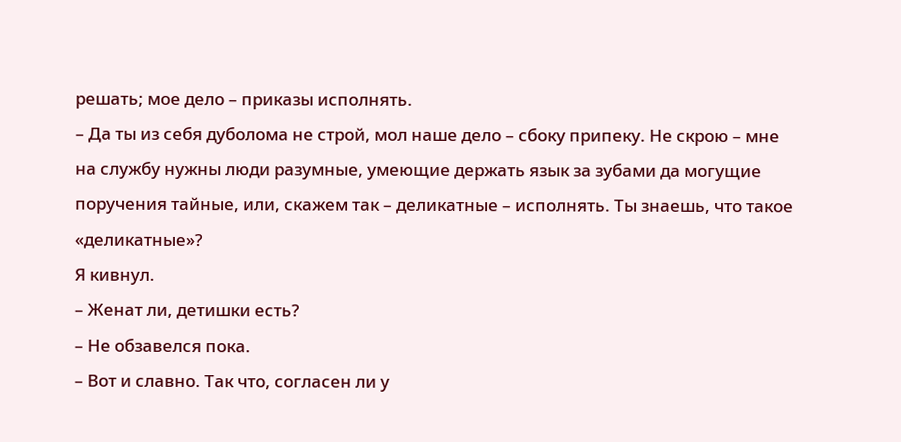решать; мое дело – приказы исполнять.
– Да ты из себя дуболома не строй, мол наше дело – сбоку припеку. Не скрою – мне на службу нужны люди разумные, умеющие держать язык за зубами да могущие поручения тайные, или, скажем так – деликатные – исполнять. Ты знаешь, что такое «деликатные»?
Я кивнул.
– Женат ли, детишки есть?
– Не обзавелся пока.
– Вот и славно. Так что, согласен ли у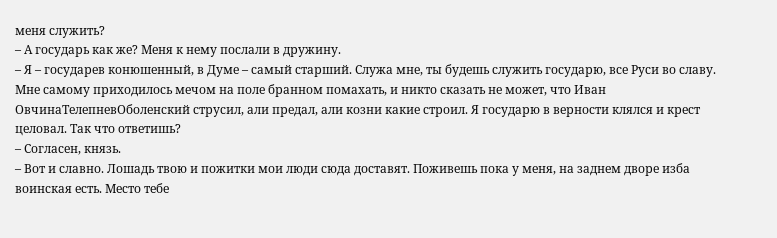меня служить?
– А государь как же? Меня к нему послали в дружину.
– Я – государев конюшенный, в Думе – самый старший. Служа мне, ты будешь служить государю, все Руси во славу. Мне самому приходилось мечом на поле бранном помахать, и никто сказать не может, что Иван ОвчинаТелепневОболенский струсил, али предал, али козни какие строил. Я государю в верности клялся и крест целовал. Так что ответишь?
– Согласен, князь.
– Вот и славно. Лошадь твою и пожитки мои люди сюда доставят. Поживешь пока у меня, на заднем дворе изба воинская есть. Место тебе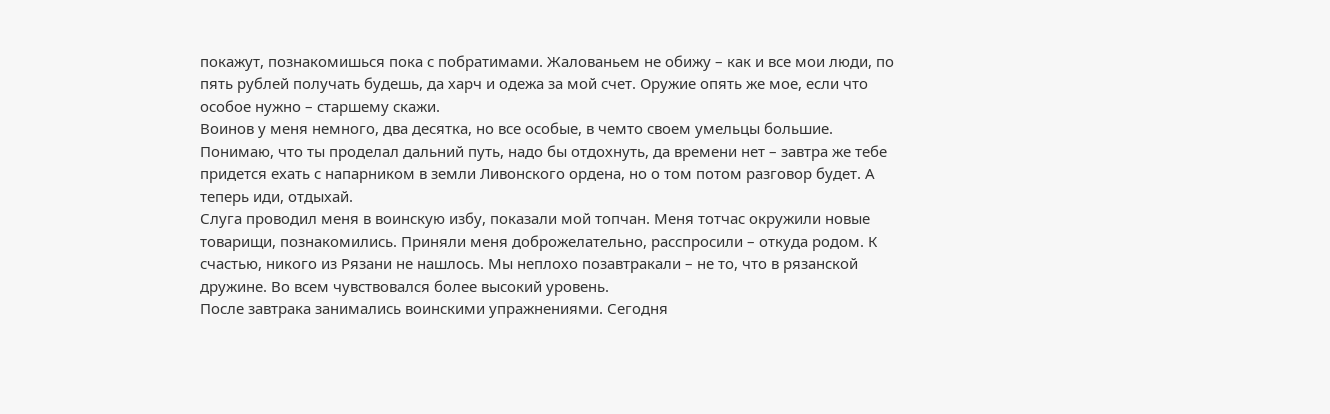покажут, познакомишься пока с побратимами. Жалованьем не обижу – как и все мои люди, по пять рублей получать будешь, да харч и одежа за мой счет. Оружие опять же мое, если что особое нужно – старшему скажи.
Воинов у меня немного, два десятка, но все особые, в чемто своем умельцы большие. Понимаю, что ты проделал дальний путь, надо бы отдохнуть, да времени нет – завтра же тебе придется ехать с напарником в земли Ливонского ордена, но о том потом разговор будет. А теперь иди, отдыхай.
Слуга проводил меня в воинскую избу, показали мой топчан. Меня тотчас окружили новые товарищи, познакомились. Приняли меня доброжелательно, расспросили – откуда родом. К счастью, никого из Рязани не нашлось. Мы неплохо позавтракали – не то, что в рязанской дружине. Во всем чувствовался более высокий уровень.
После завтрака занимались воинскими упражнениями. Сегодня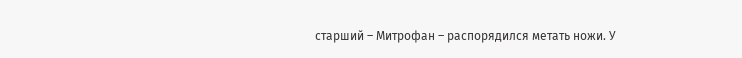старший – Митрофан – распорядился метать ножи. У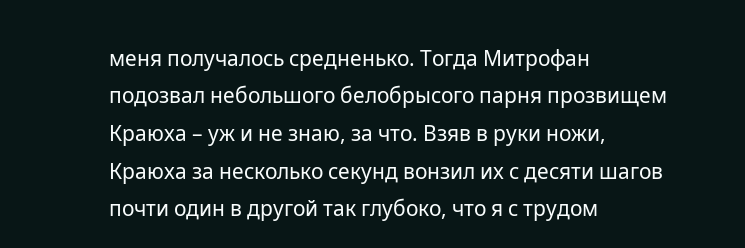меня получалось средненько. Тогда Митрофан подозвал небольшого белобрысого парня прозвищем Краюха – уж и не знаю, за что. Взяв в руки ножи, Краюха за несколько секунд вонзил их с десяти шагов почти один в другой так глубоко, что я с трудом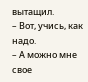вытащил.
– Вот, учись, как надо.
– А можно мне свое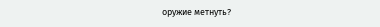оружие метнуть?